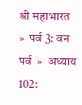श्री महाभारत  »  पर्व 3: वन पर्व  »  अध्याय 102: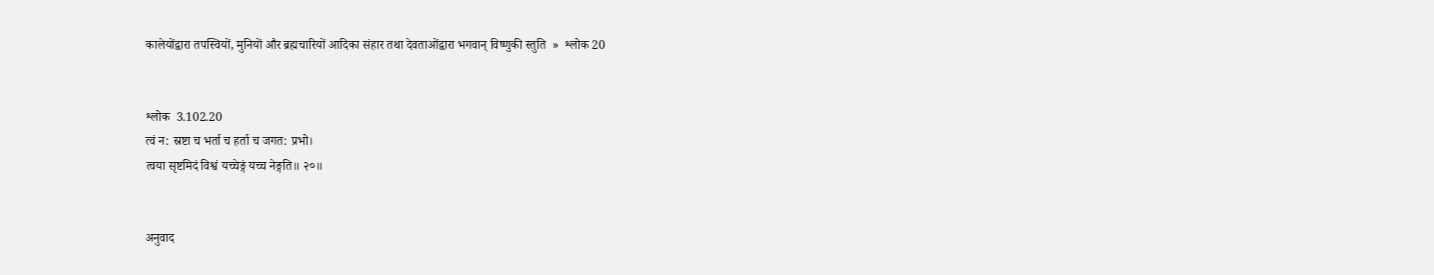कालेयोंद्वारा तपस्वियों, मुनियों और ब्रह्मचारियों आदिका संहार तथा देवताओंद्वारा भगवान् विष्णुकी स्तुति  »  श्लोक 20


श्लोक  3.102.20
त्वं न: स्रष्टा च भर्ता च हर्ता च जगत: प्रभो।
त्वया सृष्टमिदं विश्वं यच्चेङ्गं यच्च नेङ्गति॥ २०॥


अनुवाद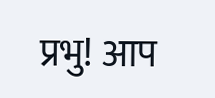प्रभु! आप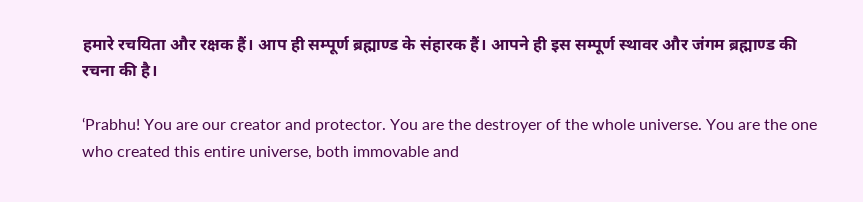हमारे रचयिता और रक्षक हैं। आप ही सम्पूर्ण ब्रह्माण्ड के संहारक हैं। आपने ही इस सम्पूर्ण स्थावर और जंगम ब्रह्माण्ड की रचना की है।

‘Prabhu! You are our creator and protector. You are the destroyer of the whole universe. You are the one who created this entire universe, both immovable and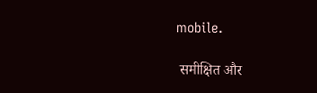mobile.

 समीक्षित और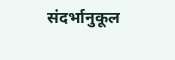संदर्भानुकूल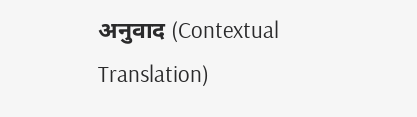अनुवाद (Contextual Translation)